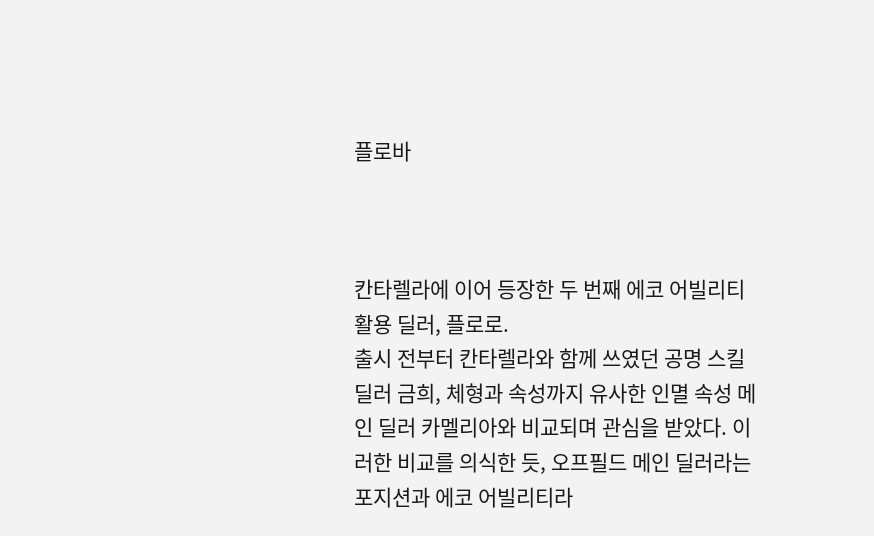플로바



칸타렐라에 이어 등장한 두 번째 에코 어빌리티 활용 딜러, 플로로.
출시 전부터 칸타렐라와 함께 쓰였던 공명 스킬 딜러 금희, 체형과 속성까지 유사한 인멸 속성 메인 딜러 카멜리아와 비교되며 관심을 받았다. 이러한 비교를 의식한 듯, 오프필드 메인 딜러라는 포지션과 에코 어빌리티라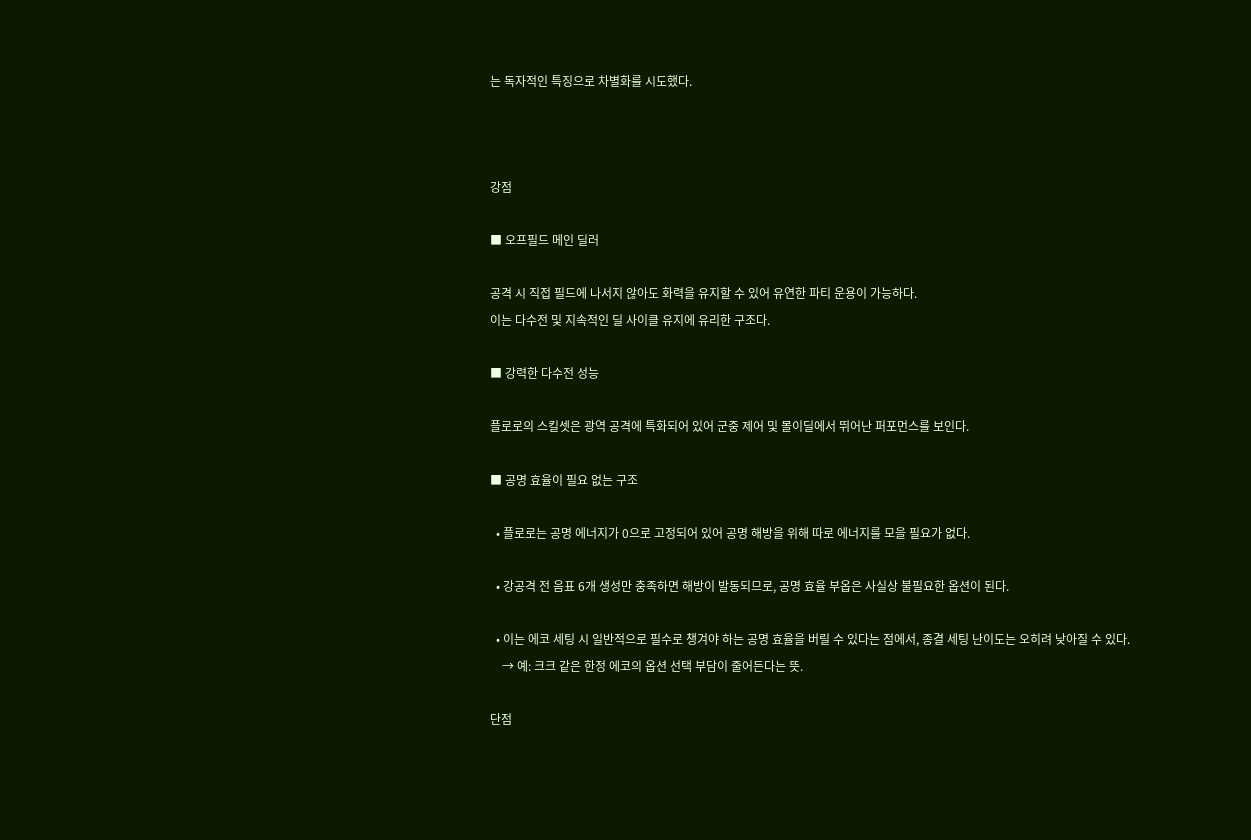는 독자적인 특징으로 차별화를 시도했다.



강점

■ 오프필드 메인 딜러

공격 시 직접 필드에 나서지 않아도 화력을 유지할 수 있어 유연한 파티 운용이 가능하다.
이는 다수전 및 지속적인 딜 사이클 유지에 유리한 구조다.

■ 강력한 다수전 성능

플로로의 스킬셋은 광역 공격에 특화되어 있어 군중 제어 및 몰이딜에서 뛰어난 퍼포먼스를 보인다.

■ 공명 효율이 필요 없는 구조

  • 플로로는 공명 에너지가 0으로 고정되어 있어 공명 해방을 위해 따로 에너지를 모을 필요가 없다.

  • 강공격 전 음표 6개 생성만 충족하면 해방이 발동되므로, 공명 효율 부옵은 사실상 불필요한 옵션이 된다.

  • 이는 에코 세팅 시 일반적으로 필수로 챙겨야 하는 공명 효율을 버릴 수 있다는 점에서, 종결 세팅 난이도는 오히려 낮아질 수 있다.
    → 예: 크크 같은 한정 에코의 옵션 선택 부담이 줄어든다는 뜻.

단점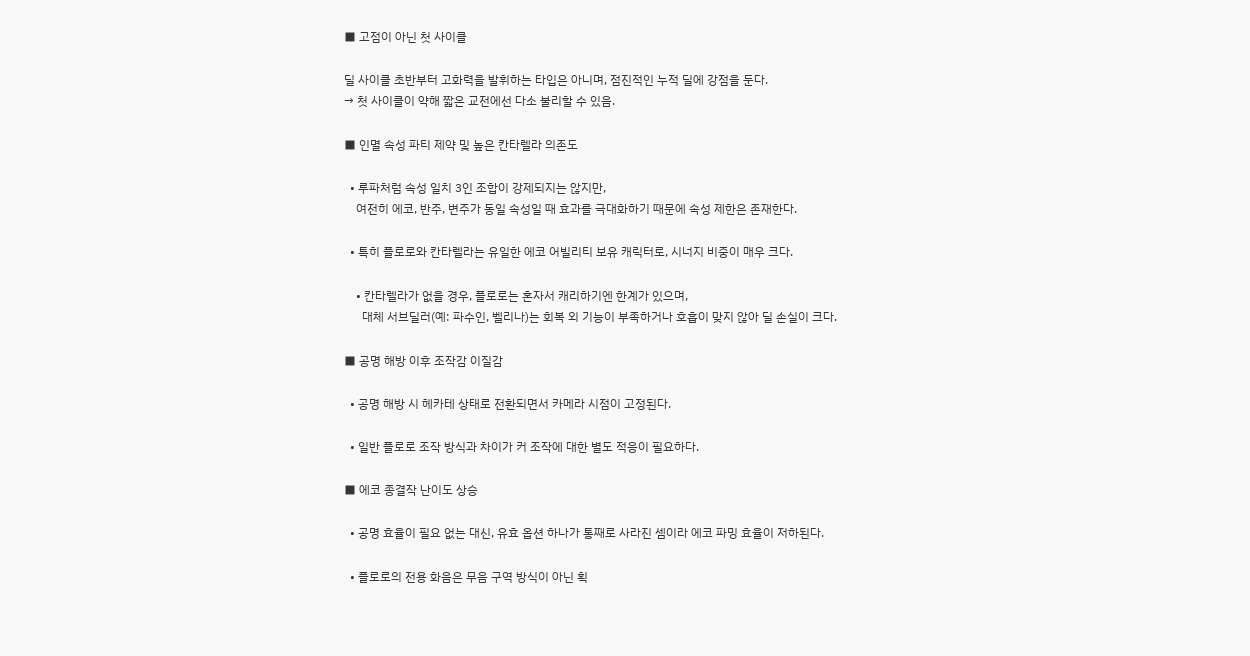■ 고점이 아닌 첫 사이클

딜 사이클 초반부터 고화력을 발휘하는 타입은 아니며, 점진적인 누적 딜에 강점을 둔다.
→ 첫 사이클이 약해 짧은 교전에선 다소 불리할 수 있음.

■ 인멸 속성 파티 제약 및 높은 칸타렐라 의존도

  • 루파처럼 속성 일치 3인 조합이 강제되지는 않지만,
    여전히 에코, 반주, 변주가 동일 속성일 때 효과를 극대화하기 때문에 속성 제한은 존재한다.

  • 특히 플로로와 칸타렐라는 유일한 에코 어빌리티 보유 캐릭터로, 시너지 비중이 매우 크다.

    • 칸타렐라가 없을 경우, 플로로는 혼자서 캐리하기엔 한계가 있으며,
      대체 서브딜러(예: 파수인, 벨리나)는 회복 외 기능이 부족하거나 호흡이 맞지 않아 딜 손실이 크다.

■ 공명 해방 이후 조작감 이질감

  • 공명 해방 시 헤카테 상태로 전환되면서 카메라 시점이 고정된다.

  • 일반 플로로 조작 방식과 차이가 커 조작에 대한 별도 적응이 필요하다.

■ 에코 종결작 난이도 상승

  • 공명 효율이 필요 없는 대신, 유효 옵션 하나가 통째로 사라진 셈이라 에코 파밍 효율이 저하된다.

  • 플로로의 전용 화음은 무음 구역 방식이 아닌 획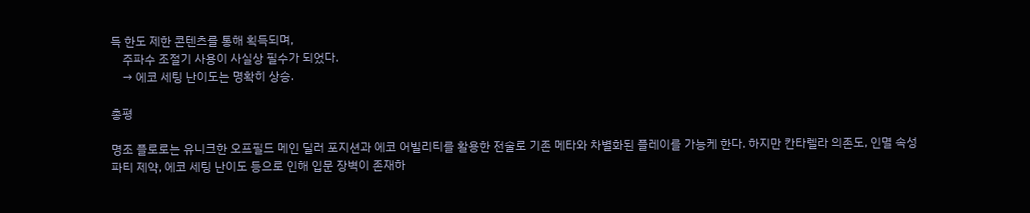득 한도 제한 콘텐츠를 통해 획득되며,
    주파수 조절기 사용이 사실상 필수가 되었다.
    → 에코 세팅 난이도는 명확히 상승.

총평

명조 플로로는 유니크한 오프필드 메인 딜러 포지션과 에코 어빌리티를 활용한 전술로 기존 메타와 차별화된 플레이를 가능케 한다. 하지만 칸타렐라 의존도, 인멸 속성 파티 제약, 에코 세팅 난이도 등으로 인해 입문 장벽이 존재하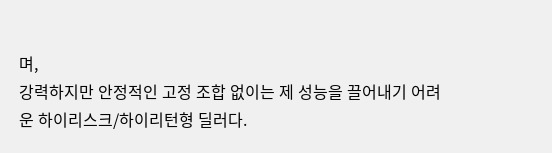며,
강력하지만 안정적인 고정 조합 없이는 제 성능을 끌어내기 어려운 하이리스크/하이리턴형 딜러다.